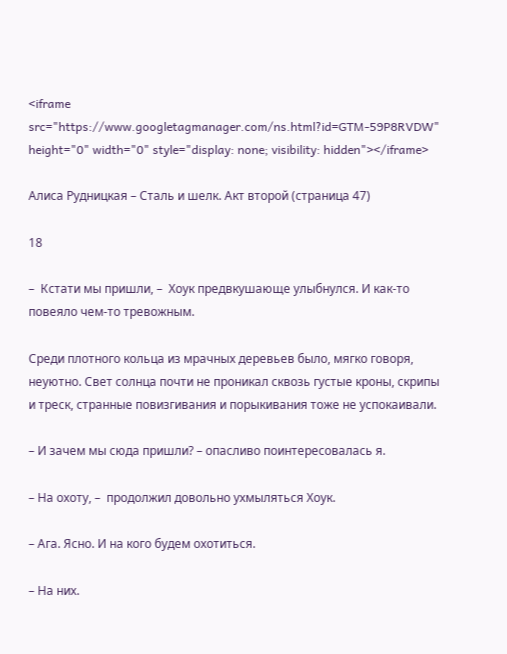<iframe src="https://www.googletagmanager.com/ns.html?id=GTM-59P8RVDW" height="0" width="0" style="display: none; visibility: hidden"></iframe>

Алиса Рудницкая – Сталь и шелк. Акт второй (страница 47)

18

–  Кстати мы пришли, –  Хоук предвкушающе улыбнулся. И как-то повеяло чем-то тревожным.

Среди плотного кольца из мрачных деревьев было, мягко говоря, неуютно. Свет солнца почти не проникал сквозь густые кроны, скрипы и треск, странные повизгивания и порыкивания тоже не успокаивали.

– И зачем мы сюда пришли? – опасливо поинтересовалась я.

– На охоту, –  продолжил довольно ухмыляться Хоук.

– Ага. Ясно. И на кого будем охотиться.

– На них.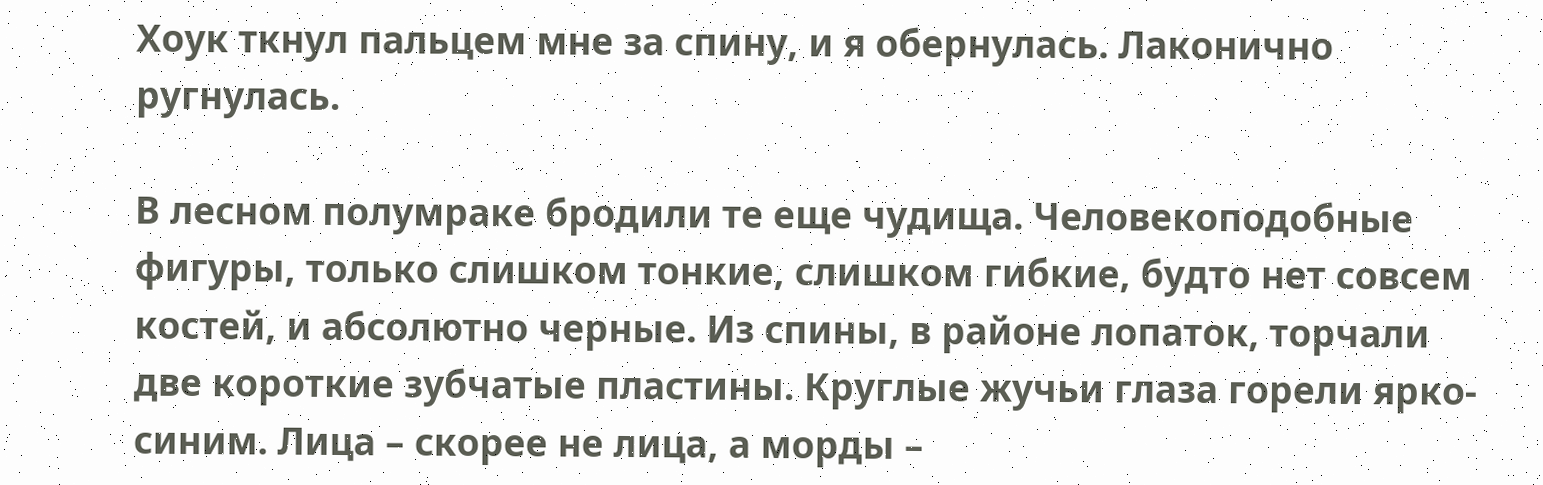Хоук ткнул пальцем мне за спину, и я обернулась. Лаконично ругнулась.

В лесном полумраке бродили те еще чудища. Человекоподобные фигуры, только слишком тонкие, слишком гибкие, будто нет совсем костей, и абсолютно черные. Из спины, в районе лопаток, торчали две короткие зубчатые пластины. Круглые жучьи глаза горели ярко-синим. Лица – скорее не лица, а морды –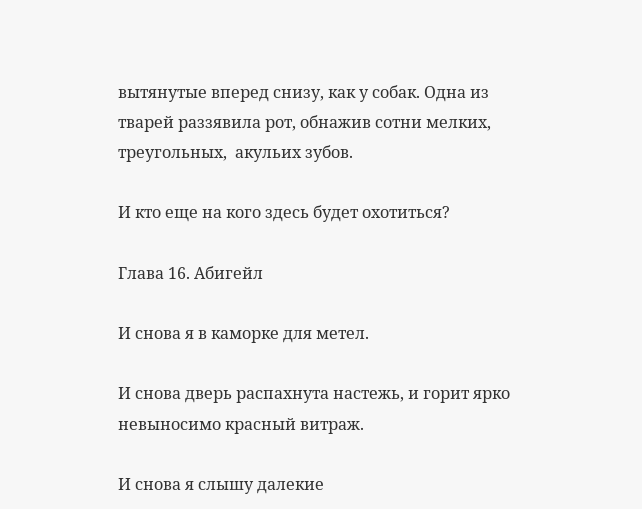вытянутые вперед снизу, как у собак. Одна из тварей раззявила рот, обнажив сотни мелких, треугольных,  акульих зубов.

И кто еще на кого здесь будет охотиться?

Глава 16. Абигейл

И снова я в каморке для метел.

И снова дверь распахнута настежь, и горит ярко невыносимо красный витраж.

И снова я слышу далекие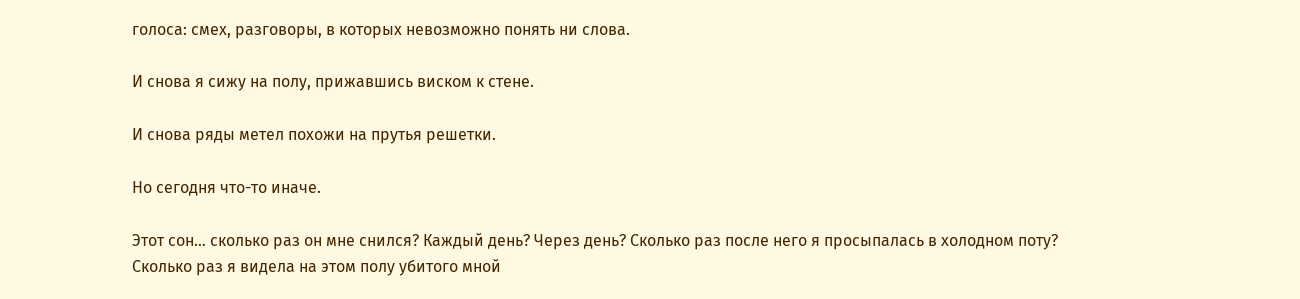голоса: смех, разговоры, в которых невозможно понять ни слова.

И снова я сижу на полу, прижавшись виском к стене.

И снова ряды метел похожи на прутья решетки.

Но сегодня что-то иначе.

Этот сон… сколько раз он мне снился? Каждый день? Через день? Сколько раз после него я просыпалась в холодном поту? Сколько раз я видела на этом полу убитого мной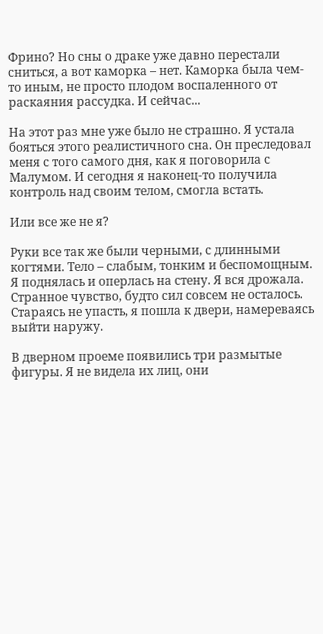Фрино? Но сны о драке уже давно перестали сниться, а вот каморка – нет. Каморка была чем-то иным, не просто плодом воспаленного от раскаяния рассудка. И сейчас...

На этот раз мне уже было не страшно. Я устала бояться этого реалистичного сна. Он преследовал меня с того самого дня, как я поговорила с Малумом. И сегодня я наконец-то получила контроль над своим телом, смогла встать.

Или все же не я?

Руки все так же были черными, с длинными когтями. Тело – слабым, тонким и беспомощным. Я поднялась и оперлась на стену. Я вся дрожала. Странное чувство, будто сил совсем не осталось. Стараясь не упасть, я пошла к двери, намереваясь выйти наружу.

В дверном проеме появились три размытые фигуры. Я не видела их лиц, они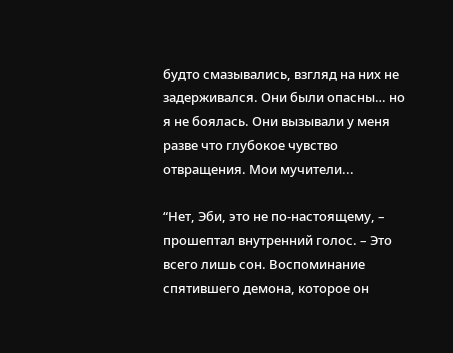будто смазывались, взгляд на них не задерживался. Они были опасны… но я не боялась. Они вызывали у меня разве что глубокое чувство отвращения. Мои мучители...

“Нет, Эби, это не по-настоящему, – прошептал внутренний голос. – Это всего лишь сон. Воспоминание спятившего демона, которое он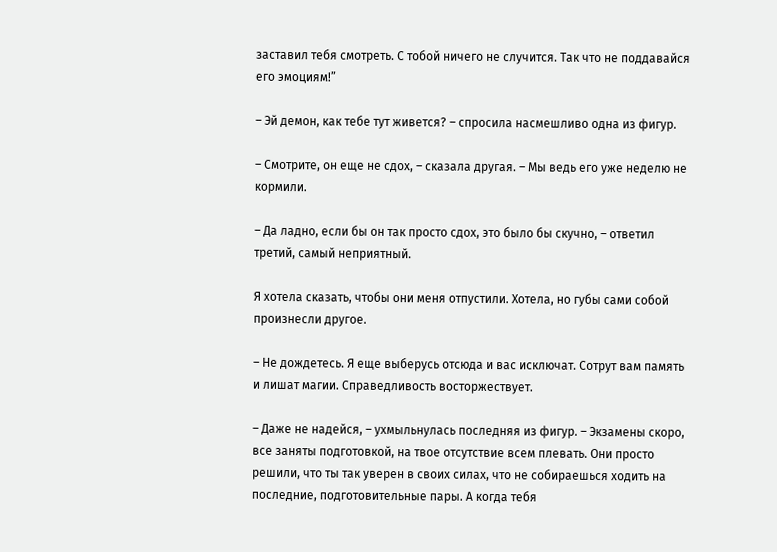заставил тебя смотреть. С тобой ничего не случится. Так что не поддавайся его эмоциям!”

– Эй демон, как тебе тут живется? – спросила насмешливо одна из фигур.

– Смотрите, он еще не сдох, – сказала другая. – Мы ведь его уже неделю не кормили.

– Да ладно, если бы он так просто сдох, это было бы скучно, – ответил третий, самый неприятный.

Я хотела сказать, чтобы они меня отпустили. Хотела, но губы сами собой произнесли другое.

– Не дождетесь. Я еще выберусь отсюда и вас исключат. Сотрут вам память и лишат магии. Справедливость восторжествует.

– Даже не надейся, – ухмыльнулась последняя из фигур. – Экзамены скоро, все заняты подготовкой, на твое отсутствие всем плевать. Они просто решили, что ты так уверен в своих силах, что не собираешься ходить на последние, подготовительные пары. А когда тебя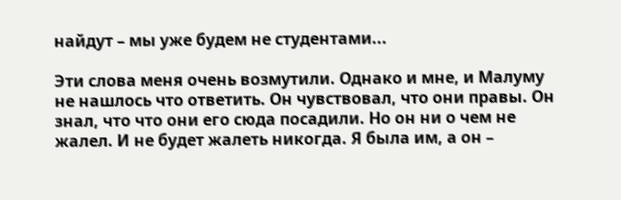найдут – мы уже будем не студентами...

Эти слова меня очень возмутили. Однако и мне, и Малуму не нашлось что ответить. Он чувствовал, что они правы. Он знал, что что они его сюда посадили. Но он ни о чем не жалел. И не будет жалеть никогда. Я была им, а он –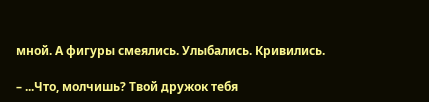мной. А фигуры смеялись. Улыбались. Кривились.

– ...Что, молчишь? Твой дружок тебя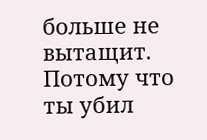больше не вытащит. Потому что ты убил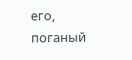его, поганый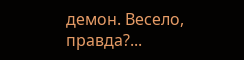демон. Весело, правда?...